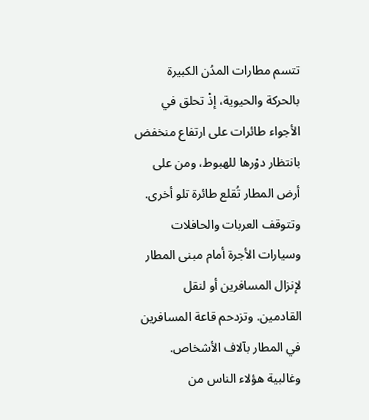تتسم مطارات المدُن الكبيرة بالحركة والحيوية، إذْ تحلق في الأجواء طائرات على ارتفاع منخفض بانتظار دوْرها للهبوط، ومن على أرض المطار تُقلع طائرة تلو أخرى. وتتوقف العربات والحافلات وسيارات الأجرة أمام مبنى المطار لإنزال المسافرين أو لنقل القادمين. وتزدحم قاعة المسافرين في المطار بآلاف الأشخاص. وغالبية هؤلاء الناس من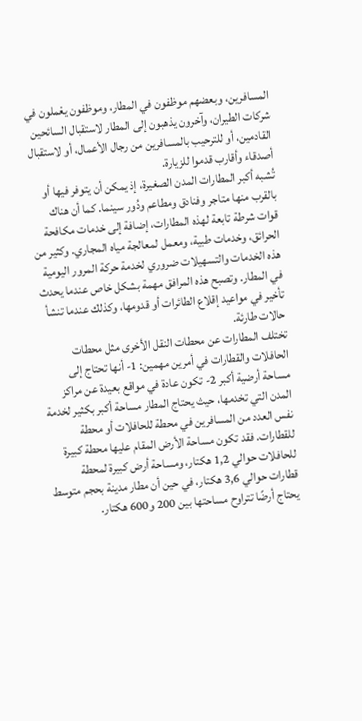المسافرين، وبعضهم موظفون في المطار، وموظفون يعْملون في شركات الطيران، وآخرون يذهبون إلى المطار لاستقبال السائحين القادمين، أو للترحيب بالمسافرين من رجال الأعمال، أو لاستقبال أصدقاء وأقارب قدموا للزيارة.
تُشبه أكبر المطارات المدن الصغيرة، إذ يمكن أن يتوفر فيها أو بالقرب منها متاجر وفنادق ومطاعم ودُور سينما. كما أن هناك قوات شرطة تابعة لهذه المطارات، إضافة إلى خدمات مكافحة الحرائق، وخدمات طبية، ومعمل لمعالجة مياه المجاري. وكثير من هذه الخدمات والتسهيلات ضروري لخدمة حركة المرور اليومية في المطار. وتصبح هذه المرافق مهمة بشكل خاص عندما يحدث تأخير في مواعيد إقلاع الطائرات أو قدومها، وكذلك عندما تنشأ حالات طارئة.
تختلف المطارات عن محطات النقل الأخرى مثل محطات الحافلات والقطارات في أمرين مهمين: 1- أنها تحتاج إلى مساحة أرضية أكبر 2- تكون عادة في مواقع بعيدة عن مراكز المدن التي تخدمها، حيث يحتاج المطار مساحة أكبر بكثير لخدمة نفس العدد من المسافرين في محطة للحافلات أو محطة للقطارات. فقد تكون مساحة الأرض المقام عليها محطة كبيرة للحافلات حوالي 1,2 هكتار، ومساحة أرض كبيرة لمحطة قطارات حوالي 3,6 هكتار، في حين أن مطار مدينة بحجم متوسط يحتاج أرضًا تتراوح مساحتها بين 200 و600 هكتار.